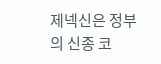제넥신은 정부의 신종 코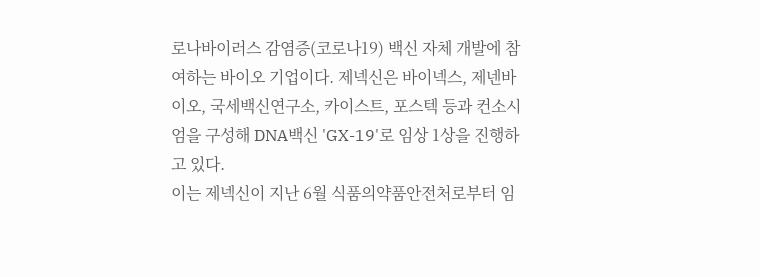로나바이러스 감염증(코로나19) 백신 자체 개발에 참여하는 바이오 기업이다. 제넥신은 바이넥스, 제넨바이오, 국세백신연구소, 카이스트, 포스텍 등과 컨소시엄을 구성해 DNA백신 'GX-19'로 임상 1상을 진행하고 있다.
이는 제넥신이 지난 6월 식품의약품안전처로부터 임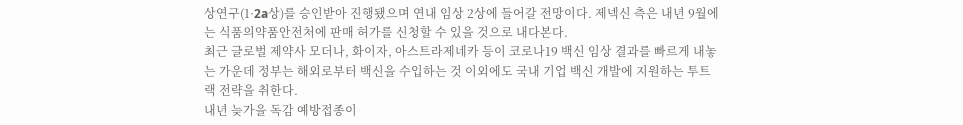상연구(1·2a상)를 승인받아 진행됐으며 연내 임상 2상에 들어갈 전망이다. 제넥신 측은 내년 9월에는 식품의약품안전처에 판매 허가를 신청할 수 있을 것으로 내다본다.
최근 글로벌 제약사 모더나, 화이자, 아스트라제네카 등이 코로나19 백신 임상 결과를 빠르게 내놓는 가운데 정부는 해외로부터 백신을 수입하는 것 이외에도 국내 기업 백신 개발에 지원하는 투트랙 전략을 취한다.
내년 늦가을 독감 예방접종이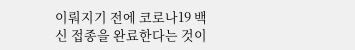이뤄지기 전에 코로나19 백신 접종을 완료한다는 것이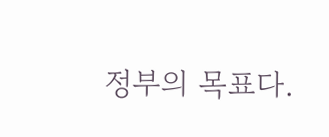정부의 목표다.